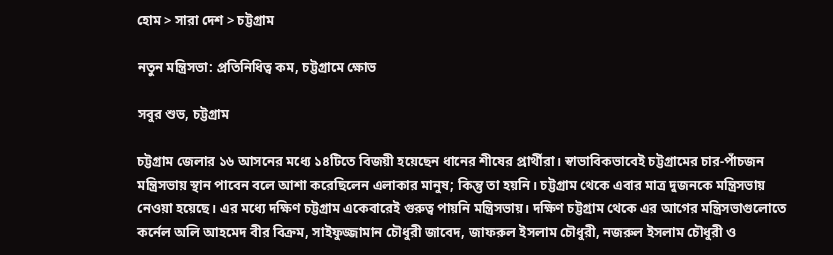হোম > সারা দেশ > চট্টগ্রাম

নতুন মন্ত্রিসভা: প্রতিনিধিত্ব কম, চট্টগ্রামে ক্ষোভ

সবুর শুভ, চট্টগ্রাম

চট্টগ্রাম জেলার ১৬ আসনের মধ্যে ১৪টিতে বিজয়ী হয়েছেন ধানের শীষের প্রার্থীরা। স্বাভাবিকভাবেই চট্টগ্রামের চার-পাঁচজন মন্ত্রিসভায় স্থান পাবেন বলে আশা করেছিলেন এলাকার মানুষ; কিন্তু তা হয়নি। চট্টগ্রাম থেকে এবার মাত্র দুজনকে মন্ত্রিসভায় নেওয়া হয়েছে। এর মধ্যে দক্ষিণ চট্টগ্রাম একেবারেই গুরুত্ব পায়নি মন্ত্রিসভায়। দক্ষিণ চট্টগ্রাম থেকে এর আগের মন্ত্রিসভাগুলোতে কর্নেল অলি আহমেদ বীর বিক্রম, সাইফুজ্জামান চৌধুরী জাবেদ, জাফরুল ইসলাম চৌধুরী, নজরুল ইসলাম চৌধুরী ও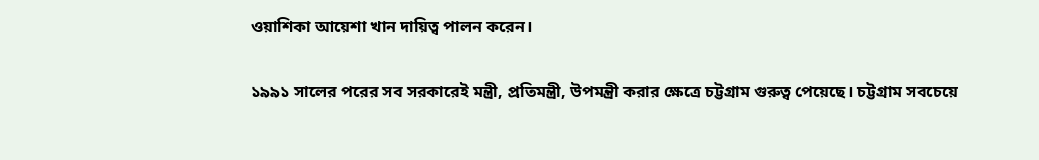ওয়াশিকা আয়েশা খান দায়িত্ব পালন করেন।

১৯৯১ সালের পরের সব সরকারেই মন্ত্রী, প্রতিমন্ত্রী, উপমন্ত্রী করার ক্ষেত্রে চট্টগ্রাম গুরুত্ব পেয়েছে। চট্টগ্রাম সবচেয়ে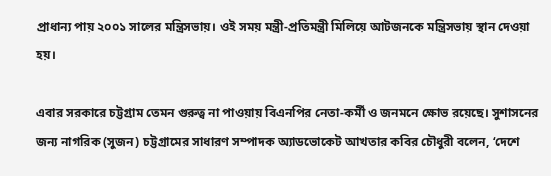প্রাধান্য পায় ২০০১ সালের মন্ত্রিসভায়। ওই সময় মন্ত্রী-প্রতিমন্ত্রী মিলিয়ে আটজনকে মন্ত্রিসভায় স্থান দেওয়া হয়।

এবার সরকারে চট্টগ্রাম তেমন গুরুত্ব না পাওয়ায় বিএনপির নেতা-কর্মী ও জনমনে ক্ষোভ রয়েছে। সুশাসনের জন্য নাগরিক (সুজন) চট্টগ্রামের সাধারণ সম্পাদক অ্যাডভোকেট আখতার কবির চৌধুরী বলেন, ‘দেশে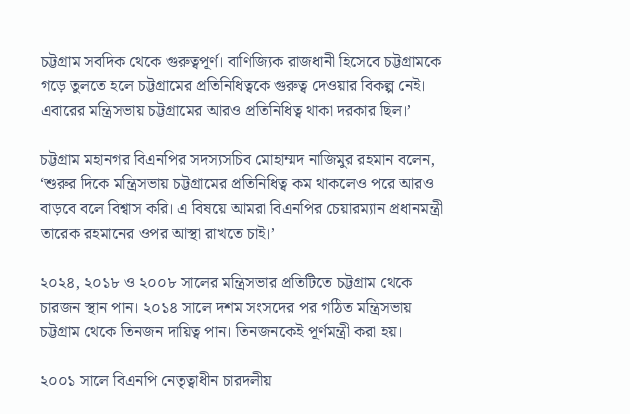চট্টগ্রাম সবদিক থেকে গুরুত্বপূর্ণ। বাণিজ্যিক রাজধানী হিসেবে চট্টগ্রামকে গড়ে তুলতে হলে চট্টগ্রামের প্রতিনিধিত্বকে গুরুত্ব দেওয়ার বিকল্প নেই। এবারের মন্ত্রিসভায় চট্টগ্রামের আরও প্রতিনিধিত্ব থাকা দরকার ছিল।’

চট্টগ্রাম মহানগর বিএনপির সদস্যসচিব মোহাম্মদ নাজিমুর রহমান বলেন, ‘শুরুর দিকে মন্ত্রিসভায় চট্টগ্রামের প্রতিনিধিত্ব কম থাকলেও পরে আরও বাড়বে বলে বিশ্বাস করি। এ বিষয়ে আমরা বিএনপির চেয়ারম্যান প্রধানমন্ত্রী তারেক রহমানের ওপর আস্থা রাখতে চাই।’

২০২৪, ২০১৮ ও ২০০৮ সালের মন্ত্রিসভার প্রতিটিতে চট্টগ্রাম থেকে চারজন স্থান পান। ২০১৪ সালে দশম সংসদের পর গঠিত মন্ত্রিসভায় চট্টগ্রাম থেকে তিনজন দায়িত্ব পান। তিনজনকেই পূর্ণমন্ত্রী করা হয়।

২০০১ সালে বিএনপি নেতৃত্বাধীন চারদলীয়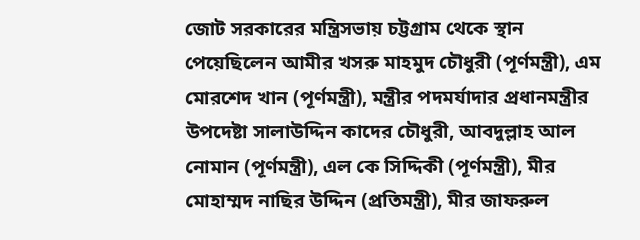জোট সরকারের মন্ত্রিসভায় চট্টগ্রাম থেকে স্থান পেয়েছিলেন আমীর খসরু মাহমুদ চৌধুরী (পূর্ণমন্ত্রী), এম মোরশেদ খান (পূর্ণমন্ত্রী), মন্ত্রীর পদমর্যাদার প্রধানমন্ত্রীর উপদেষ্টা সালাউদ্দিন কাদের চৌধুরী, আবদুল্লাহ আল নোমান (পূর্ণমন্ত্রী), এল কে সিদ্দিকী (পূর্ণমন্ত্রী), মীর মোহাম্মদ নাছির উদ্দিন (প্রতিমন্ত্রী), মীর জাফরুল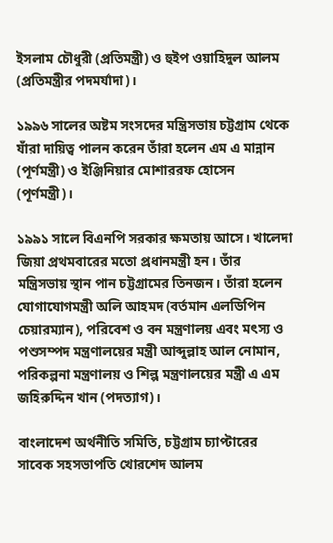ইসলাম চৌধুরী (প্রতিমন্ত্রী) ও হুইপ ওয়াহিদুল আলম (প্রতিমন্ত্রীর পদমর্যাদা)।

১৯৯৬ সালের অষ্টম সংসদের মন্ত্রিসভায় চট্টগ্রাম থেকে যাঁরা দায়িত্ব পালন করেন তাঁরা হলেন এম এ মান্নান (পূর্ণমন্ত্রী) ও ইঞ্জিনিয়ার মোশাররফ হোসেন (পূর্ণমন্ত্রী)।

১৯৯১ সালে বিএনপি সরকার ক্ষমতায় আসে। খালেদা জিয়া প্রথমবারের মতো প্রধানমন্ত্রী হন। তাঁর মন্ত্রিসভায় স্থান পান চট্টগ্রামের তিনজন। তাঁরা হলেন যোগাযোগমন্ত্রী অলি আহমদ (বর্তমান এলডিপিন চেয়ারম্যান), পরিবেশ ও বন মন্ত্রণালয় এবং মৎস্য ও পশুসম্পদ মন্ত্রণালয়ের মন্ত্রী আব্দুল্লাহ আল নোমান, পরিকল্পনা মন্ত্রণালয় ও শিল্প মন্ত্রণালয়ের মন্ত্রী এ এম জহিরুদ্দিন খান (পদত্যাগ)।

বাংলাদেশ অর্থনীতি সমিতি, চট্টগ্রাম চ্যাপ্টারের সাবেক সহসভাপতি খোরশেদ আলম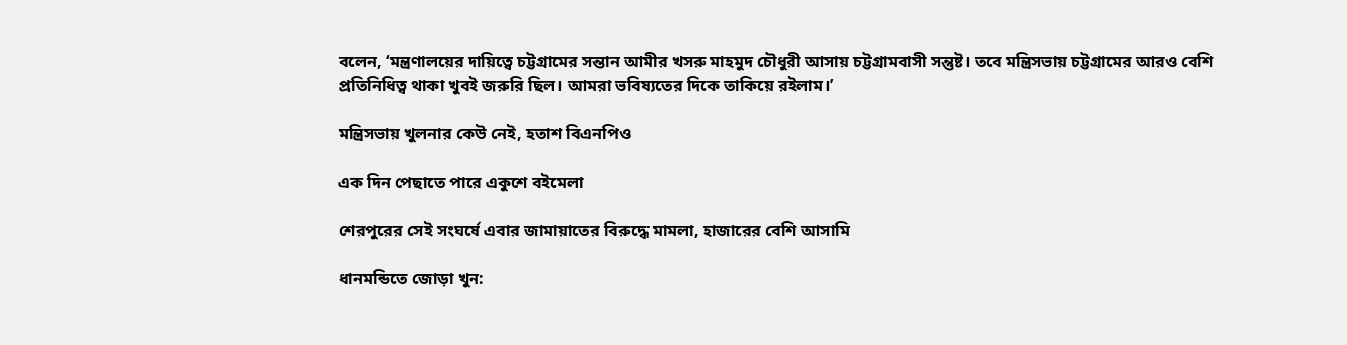বলেন, ‘মন্ত্রণালয়ের দায়িত্বে চট্টগ্রামের সন্তান আমীর খসরু মাহমুদ চৌধুরী আসায় চট্টগ্রামবাসী সন্তুষ্ট। তবে মন্ত্রিসভায় চট্টগ্রামের আরও বেশি প্রতিনিধিত্ব থাকা খুবই জরুরি ছিল। আমরা ভবিষ্যতের দিকে তাকিয়ে রইলাম।’

মন্ত্রিসভায় খুলনার কেউ নেই, হতাশ বিএনপিও

এক দিন পেছাতে পারে একুশে বইমেলা

শেরপুরের সেই সংঘর্ষে এবার জামায়াতের বিরুদ্ধে মামলা, হাজারের বেশি আসামি

ধানমন্ডিতে জোড়া খুন: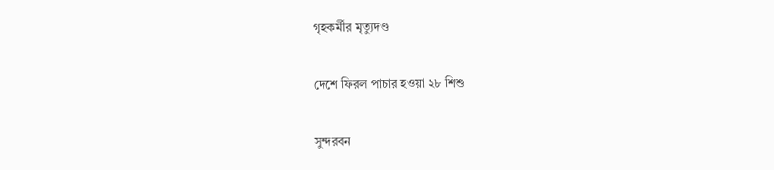গৃহকর্মীর মৃত্যুদণ্ড

দেশে ফিরল পাচার হওয়া ২৮ শিশু

সুন্দরবন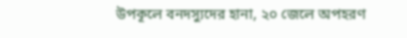উপকূলে বনদস্যুদের হানা, ২০ জেলে অপহরণ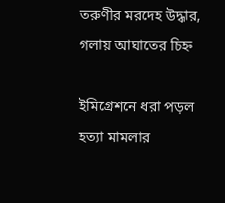তরুণীর মরদেহ উদ্ধার, গলায় আঘাতের চিহ্ন

ইমিগ্রেশনে ধরা পড়ল হত্যা মামলার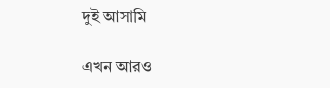দুই আসামি

এখন আরও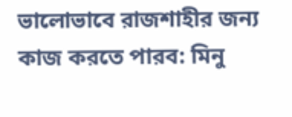ভালোভাবে রাজশাহীর জন্য কাজ করতে পারব: মিনু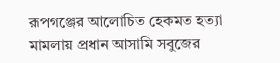রূপগঞ্জের আলোচিত হেকমত হত্যা মামলায় প্রধান আসামি সবুজের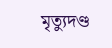মৃত্যুদণ্ড